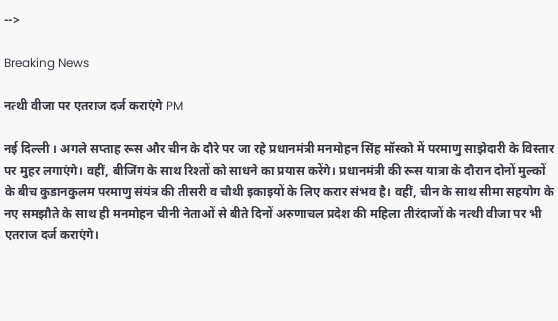-->

Breaking News

नत्थी वीजा पर एतराज दर्ज कराएंगे PM

नई दिल्ली । अगले सप्ताह रूस और चीन के दौरे पर जा रहे प्रधानमंत्री मनमोहन सिंह मॉस्को में परमाणु साझेदारी के विस्तार पर मुहर लगाएंगे। वहीं, बीजिंग के साथ रिश्तों को साधने का प्रयास करेंगे। प्रधानमंत्री की रूस यात्रा के दौरान दोनों मुल्कों के बीच कुडानकुलम परमाणु संयंत्र की तीसरी व चौथी इकाइयों के लिए करार संभव है। वहीं, चीन के साथ सीमा सहयोग के नए समझौते के साथ ही मनमोहन चीनी नेताओं से बीते दिनों अरुणाचल प्रदेश की महिला तीरंदाजों के नत्थी वीजा पर भी एतराज दर्ज कराएंगे।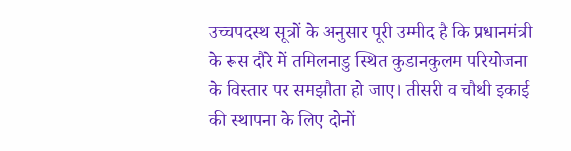उच्चपदस्थ सूत्रों के अनुसार पूरी उम्मीद है कि प्रधानमंत्री के रूस दौरे में तमिलनाडु स्थित कुडानकुलम परियोजना के विस्तार पर समझौता हो जाए। तीसरी व चौथी इकाई की स्थापना के लिए दोनों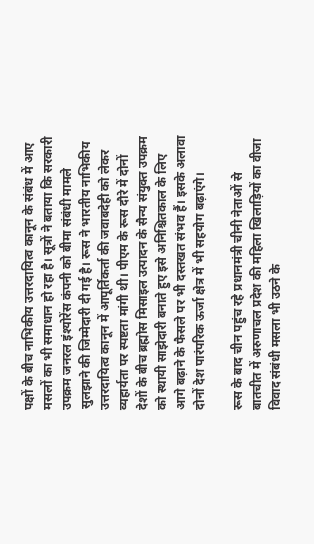पक्षों के बीच नाभिकीय उत्तरदायित्व कानून के संबंध में आए मसलों का भी समाधान हो रहा है। सूत्रों ने बताया कि सरकारी उपक्रम जनरल इंश्योरेंस कंपनी को बीमा संबंधी मामले सुलझाने की जिम्मेदारी दी गई है। रूस ने भारतीय नाभिकीय उत्तरदायित्व कानून में आपूर्तिकर्ता की जवाबदेही को लेकर व्यहार्यता पर स्पष्टता मांगी थी। पीएम के रूस दौरे में दोनों देशों के बीच ब्रह्मोस मिसाइल उत्पादन के सैन्य संयुक्त उपक्रम को स्थायी साझेदारी बनाते हुए इसे अनिश्चितकाल के लिए आगे बढ़ाने के फैसले पर भी दस्तखत संभव हैं। इसके अलावा दोनों देश पारंपरिक ऊर्जा क्षेत्र में भी सहयोग बढ़ाएंगे।

रूस के बाद चीन पहुंच रहे प्रधानमंत्री चीनी नेताओं से बातचीत में अरुणाचल प्रदेश की महिला खिलाड़ियों का वीजा विवाद संबंधी मसला भी उठने के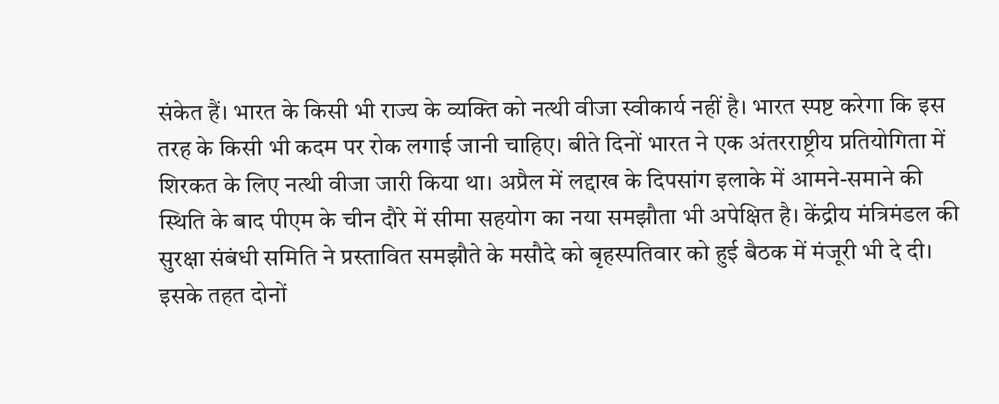संकेत हैं। भारत के किसी भी राज्य के व्यक्ति को नत्थी वीजा स्वीकार्य नहीं है। भारत स्पष्ट करेगा कि इस तरह के किसी भी कदम पर रोक लगाई जानी चाहिए। बीते दिनों भारत ने एक अंतरराष्ट्रीय प्रतियोगिता में शिरकत के लिए नत्थी वीजा जारी किया था। अप्रैल में लद्दाख के दिपसांग इलाके में आमने-समाने की स्थिति के बाद पीएम के चीन दौरे में सीमा सहयोग का नया समझौता भी अपेक्षित है। केंद्रीय मंत्रिमंडल की सुरक्षा संबंधी समिति ने प्रस्तावित समझौते के मसौदे को बृहस्पतिवार को हुई बैठक में मंजूरी भी दे दी। इसके तहत दोनों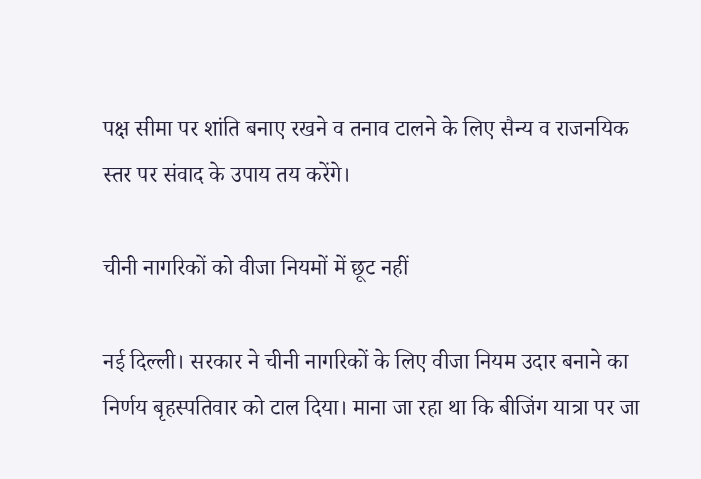पक्ष सीमा पर शांति बनाए रखने व तनाव टालने के लिए सैन्य व राजनयिक स्तर पर संवाद के उपाय तय करेंगे।

चीनी नागरिकों को वीजा नियमों में छूट नहीं

नई दिल्ली। सरकार ने चीनी नागरिकों के लिए वीजा नियम उदार बनाने का निर्णय बृहस्पतिवार को टाल दिया। माना जा रहा था कि बीजिंग यात्रा पर जा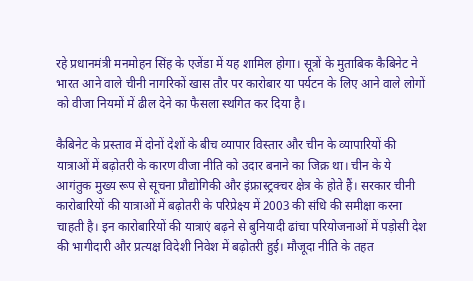रहे प्रधानमंत्री मनमोहन सिंह के एजेंडा में यह शामिल होगा। सूत्रों के मुताबिक कैबिनेट ने भारत आने वाले चीनी नागरिकों खास तौर पर कारोबार या पर्यटन के लिए आने वाले लोगों को वीजा नियमों में ढील देने का फैसला स्थगित कर दिया है।

कैबिनेट के प्रस्ताव में दोनों देशों के बीच व्यापार विस्तार और चीन के व्यापारियों की यात्राओं में बढ़ोतरी के कारण वीजा नीति को उदार बनाने का जिक्र था। चीन के ये आगंतुक मुख्य रूप से सूचना प्रौद्योगिकी और इंफ्रास्ट्रक्चर क्षेत्र के होते हैं। सरकार चीनी कारोबारियों की यात्राओं में बढ़ोतरी के परिप्रेक्ष्य में 2003 की संधि की समीक्षा करना चाहती है। इन कारोबारियों की यात्राएं बढ़ने से बुनियादी ढांचा परियोजनाओं में पड़ोसी देश की भागीदारी और प्रत्यक्ष विदेशी निवेश में बढ़ोतरी हुई। मौजूदा नीति के तहत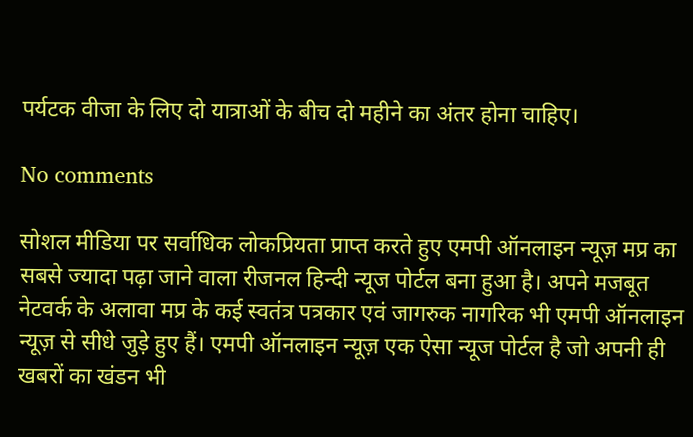पर्यटक वीजा के लिए दो यात्राओं के बीच दो महीने का अंतर होना चाहिए।

No comments

सोशल मीडिया पर सर्वाधिक लोकप्रियता प्राप्त करते हुए एमपी ऑनलाइन न्यूज़ मप्र का सबसे ज्यादा पढ़ा जाने वाला रीजनल हिन्दी न्यूज पोर्टल बना हुआ है। अपने मजबूत नेटवर्क के अलावा मप्र के कई स्वतंत्र पत्रकार एवं जागरुक नागरिक भी एमपी ऑनलाइन न्यूज़ से सीधे जुड़े हुए हैं। एमपी ऑनलाइन न्यूज़ एक ऐसा न्यूज पोर्टल है जो अपनी ही खबरों का खंडन भी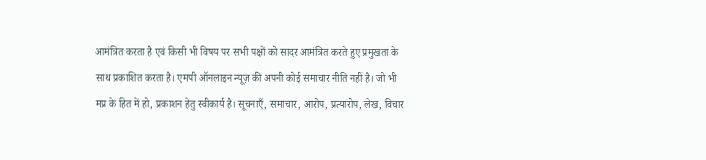आमंत्रित करता है एवं किसी भी विषय पर सभी पक्षों को सादर आमंत्रित करते हुए प्रमुखता के साथ प्रकाशित करता है। एमपी ऑनलाइन न्यूज़ की अपनी कोई समाचार नीति नहीं है। जो भी मप्र के हित में हो, प्रकाशन हेतु स्वीकार्य है। सूचनाएँ, समाचार, आरोप, प्रत्यारोप, लेख, विचार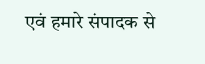एवं हमारे संपादक से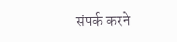संपर्क करने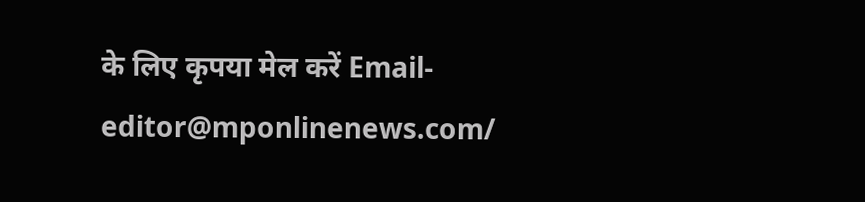के लिए कृपया मेल करें Email- editor@mponlinenews.com/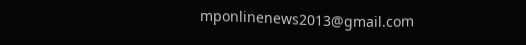mponlinenews2013@gmail.com